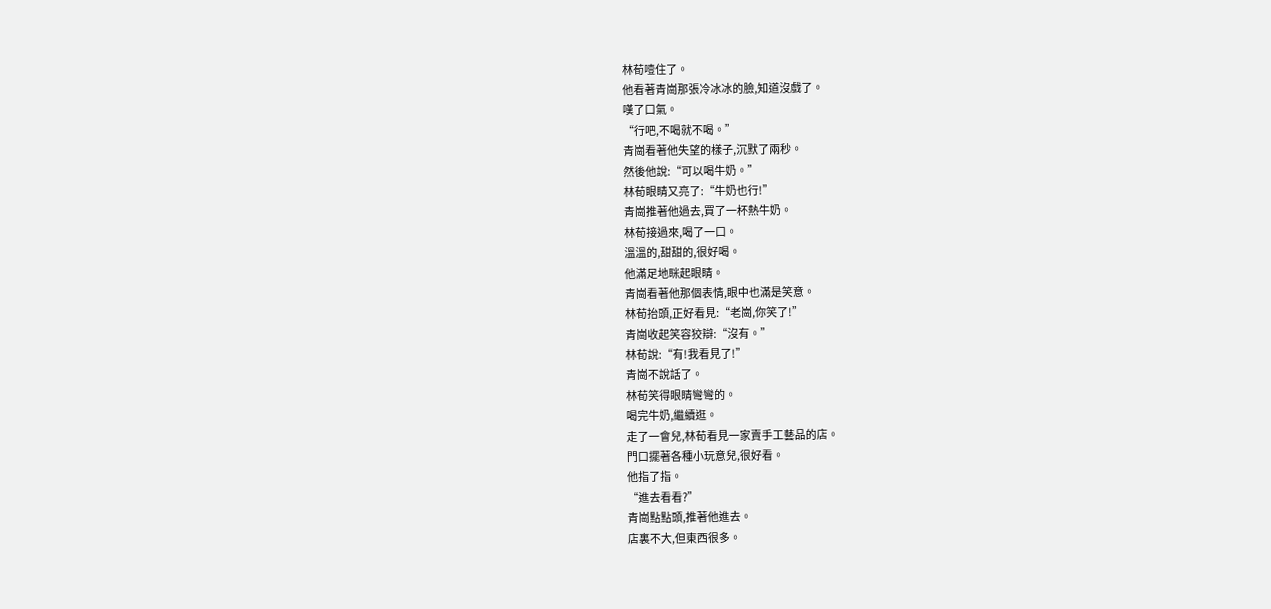林荀噎住了。
他看著青崗那張冷冰冰的臉,知道沒戲了。
嘆了口氣。
“行吧,不喝就不喝。”
青崗看著他失望的樣子,沉默了兩秒。
然後他說:“可以喝牛奶。”
林荀眼睛又亮了:“牛奶也行!”
青崗推著他過去,買了一杯熱牛奶。
林荀接過來,喝了一口。
溫溫的,甜甜的,很好喝。
他滿足地眯起眼睛。
青崗看著他那個表情,眼中也滿是笑意。
林荀抬頭,正好看見:“老崗,你笑了!”
青崗收起笑容狡辯:“沒有。”
林荀說:“有!我看見了!”
青崗不說話了。
林荀笑得眼睛彎彎的。
喝完牛奶,繼續逛。
走了一會兒,林荀看見一家賣手工藝品的店。
門口擺著各種小玩意兒,很好看。
他指了指。
“進去看看?”
青崗點點頭,推著他進去。
店裏不大,但東西很多。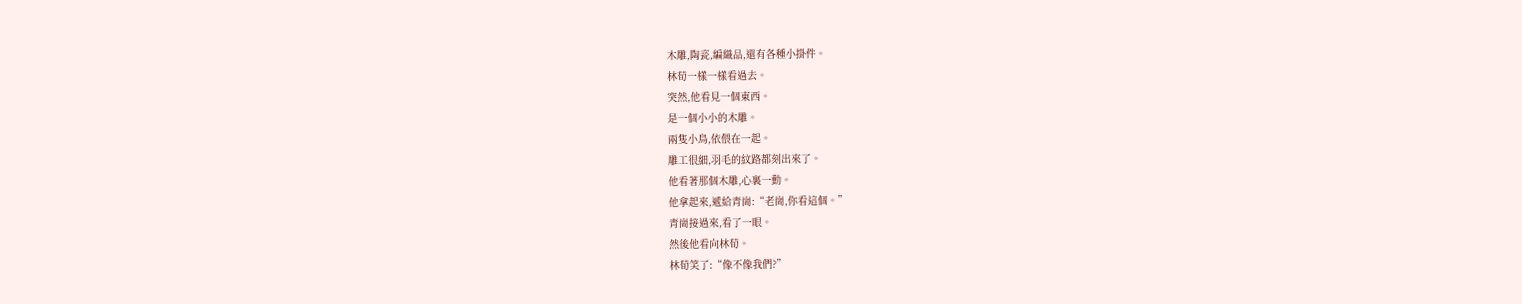木雕,陶瓷,編織品,還有各種小掛件。
林荀一樣一樣看過去。
突然,他看見一個東西。
是一個小小的木雕。
兩隻小鳥,依偎在一起。
雕工很細,羽毛的紋路都刻出來了。
他看著那個木雕,心裏一動。
他拿起來,遞給青崗:“老崗,你看這個。”
青崗接過來,看了一眼。
然後他看向林荀。
林荀笑了:“像不像我們?”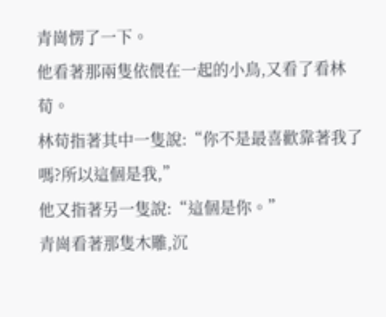青崗愣了一下。
他看著那兩隻依偎在一起的小鳥,又看了看林荀。
林荀指著其中一隻說:“你不是最喜歡靠著我了嗎?所以這個是我,”
他又指著另一隻說:“這個是你。”
青崗看著那隻木雕,沉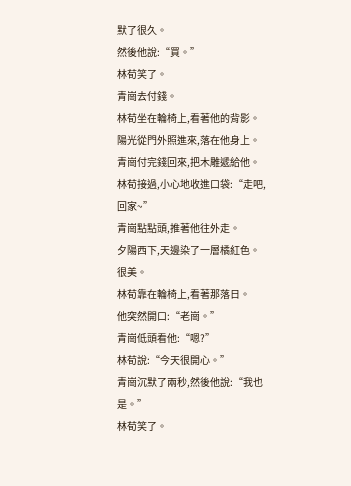默了很久。
然後他說:“買。”
林荀笑了。
青崗去付錢。
林荀坐在輪椅上,看著他的背影。
陽光從門外照進來,落在他身上。
青崗付完錢回來,把木雕遞給他。
林荀接過,小心地收進口袋:“走吧,回家~”
青崗點點頭,推著他往外走。
夕陽西下,天邊染了一層橘紅色。
很美。
林荀靠在輪椅上,看著那落日。
他突然開口:“老崗。”
青崗低頭看他:“嗯?”
林荀說:“今天很開心。”
青崗沉默了兩秒,然後他說:“我也是。”
林荀笑了。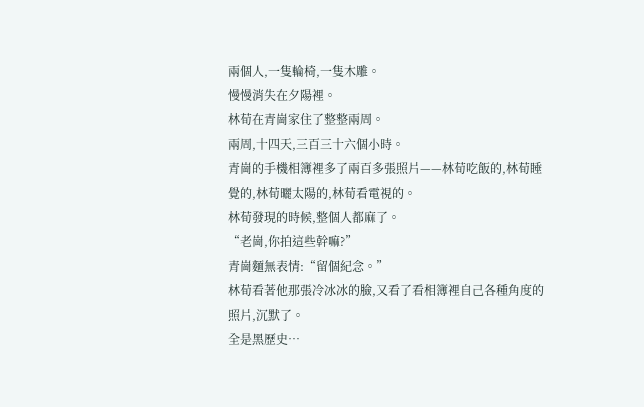兩個人,一隻輪椅,一隻木雕。
慢慢消失在夕陽裡。
林荀在青崗家住了整整兩周。
兩周,十四天,三百三十六個小時。
青崗的手機相簿裡多了兩百多張照片——林荀吃飯的,林荀睡覺的,林荀曬太陽的,林荀看電視的。
林荀發現的時候,整個人都麻了。
“老崗,你拍這些幹嘛?”
青崗麵無表情:“留個紀念。”
林荀看著他那張冷冰冰的臉,又看了看相簿裡自己各種角度的照片,沉默了。
全是黑歷史…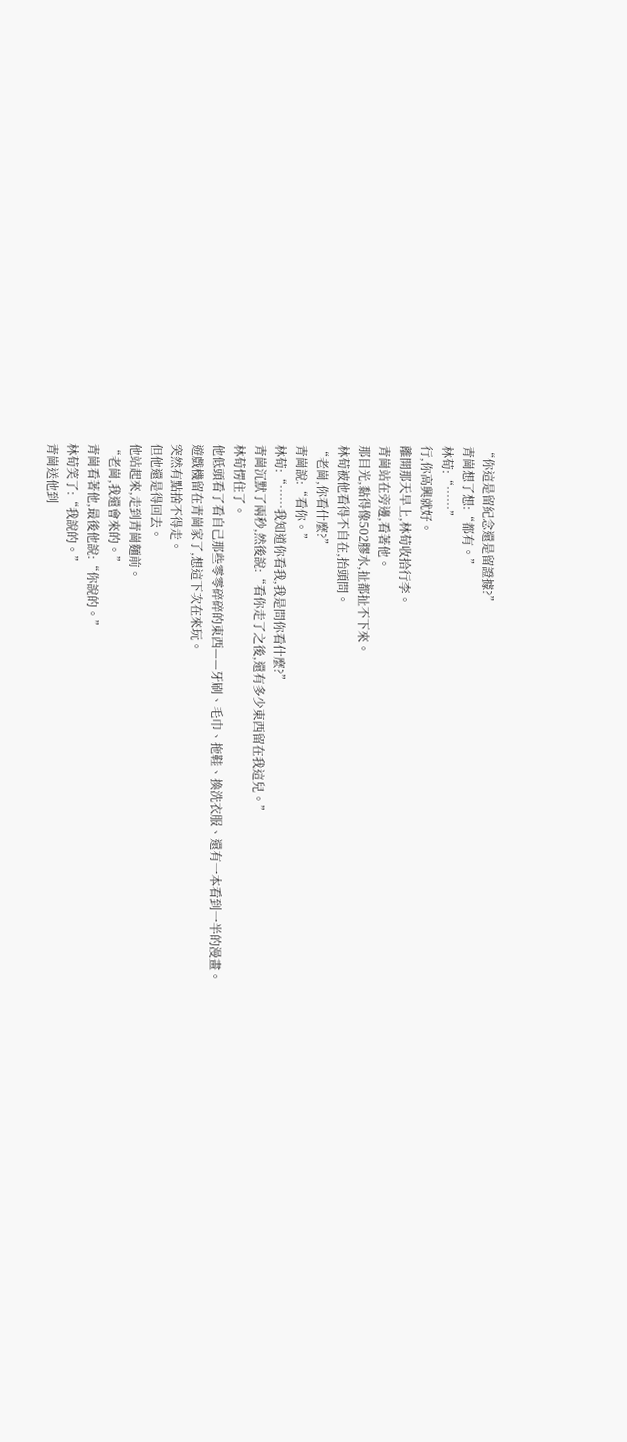“你這是留紀念還是留證據?”
青崗想了想:“都有。”
林荀:“……”
行,你高興就好。
離開那天早上,林荀收拾行李。
青崗站在旁邊,看著他。
那目光,黏得像502膠水,扯都扯不下來。
林荀被他看得不自在,抬頭問。
“老崗,你看什麼?”
青崗說:“看你。”
林荀:“……我知道你看我,我是問你看什麼?”
青崗沉默了兩秒,然後說:“看你走了之後,還有多少東西留在我這兒。”
林荀愣住了。
他低頭看了看自己那些零零碎碎的東西——牙刷、毛巾、拖鞋、換洗衣服、還有一本看到一半的漫畫。
遊戲機留在青崗家了,想這下次在來玩。
突然有點捨不得走。
但他還是得回去。
他站起來,走到青崗麵前。
“老崗,我還會來的。”
青崗看著他,最後他說:“你說的。”
林荀笑了:“我說的。”
青崗送他到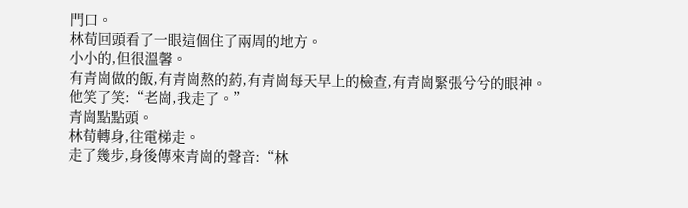門口。
林荀回頭看了一眼這個住了兩周的地方。
小小的,但很溫馨。
有青崗做的飯,有青崗熬的葯,有青崗每天早上的檢查,有青崗緊張兮兮的眼神。
他笑了笑:“老崗,我走了。”
青崗點點頭。
林荀轉身,往電梯走。
走了幾步,身後傳來青崗的聲音:“林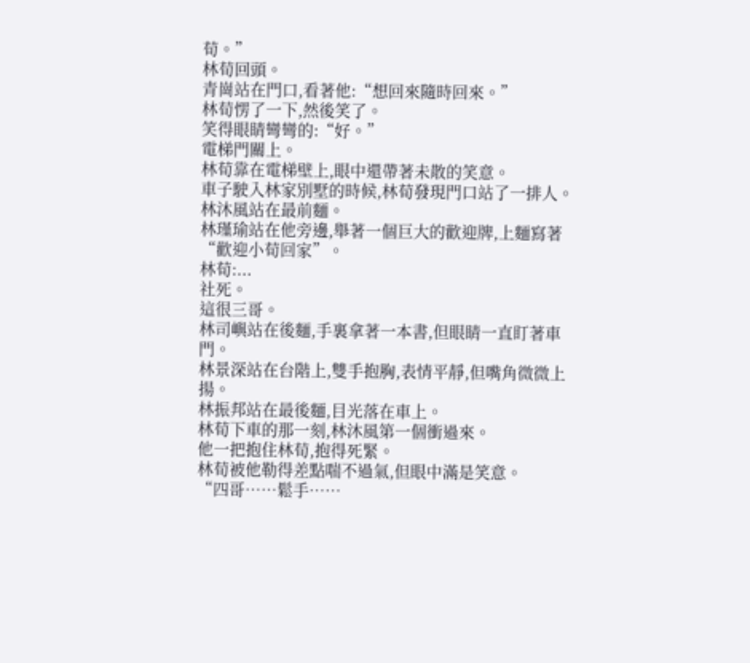荀。”
林荀回頭。
青崗站在門口,看著他:“想回來隨時回來。”
林荀愣了一下,然後笑了。
笑得眼睛彎彎的:“好。”
電梯門關上。
林荀靠在電梯壁上,眼中還帶著未散的笑意。
車子駛入林家別墅的時候,林荀發現門口站了一排人。
林沐風站在最前麵。
林瑾瑜站在他旁邊,舉著一個巨大的歡迎牌,上麵寫著“歡迎小荀回家”。
林荀:...
社死。
這很三哥。
林司嶼站在後麵,手裏拿著一本書,但眼睛一直盯著車門。
林景深站在台階上,雙手抱胸,表情平靜,但嘴角微微上揚。
林振邦站在最後麵,目光落在車上。
林荀下車的那一刻,林沐風第一個衝過來。
他一把抱住林荀,抱得死緊。
林荀被他勒得差點喘不過氣,但眼中滿是笑意。
“四哥……鬆手……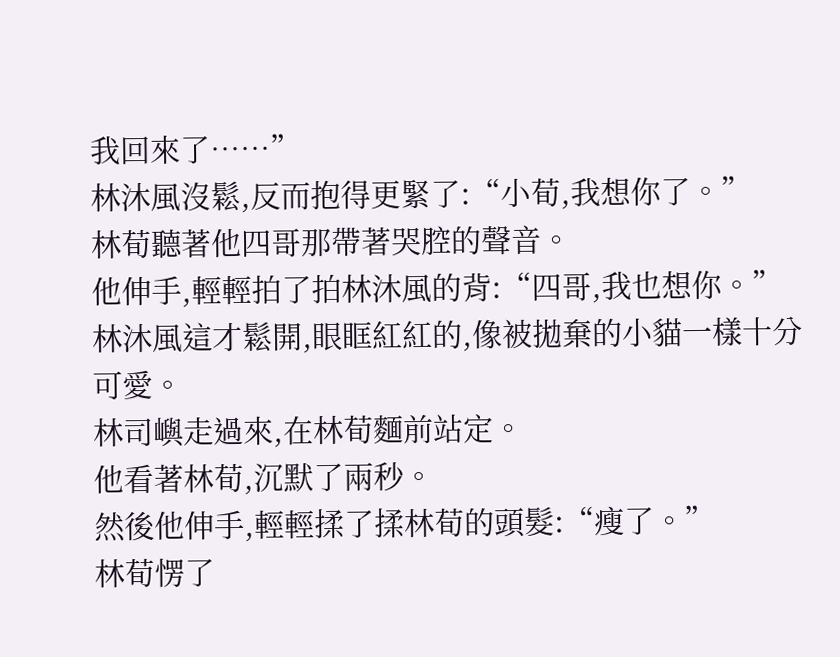我回來了……”
林沐風沒鬆,反而抱得更緊了:“小荀,我想你了。”
林荀聽著他四哥那帶著哭腔的聲音。
他伸手,輕輕拍了拍林沐風的背:“四哥,我也想你。”
林沐風這才鬆開,眼眶紅紅的,像被拋棄的小貓一樣十分可愛。
林司嶼走過來,在林荀麵前站定。
他看著林荀,沉默了兩秒。
然後他伸手,輕輕揉了揉林荀的頭髮:“瘦了。”
林荀愣了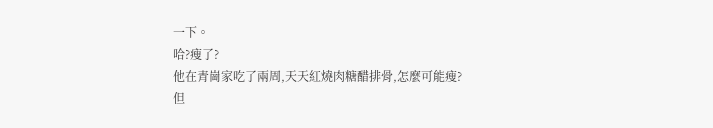一下。
哈?瘦了?
他在青崗家吃了兩周,天天紅燒肉糖醋排骨,怎麼可能瘦?
但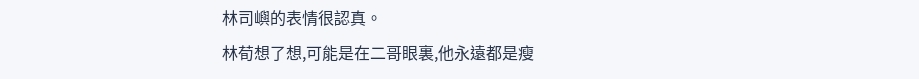林司嶼的表情很認真。
林荀想了想,可能是在二哥眼裏,他永遠都是瘦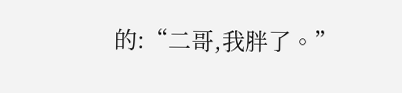的:“二哥,我胖了。”